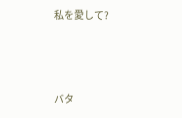私を愛して?





バタ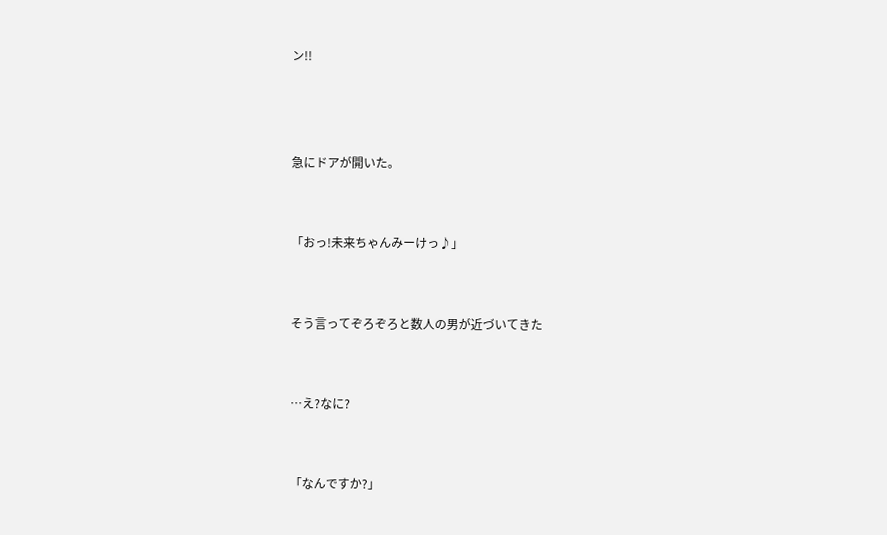ン!!



急にドアが開いた。


「おっ!未来ちゃんみーけっ♪」


そう言ってぞろぞろと数人の男が近づいてきた


…え?なに?


「なんですか?」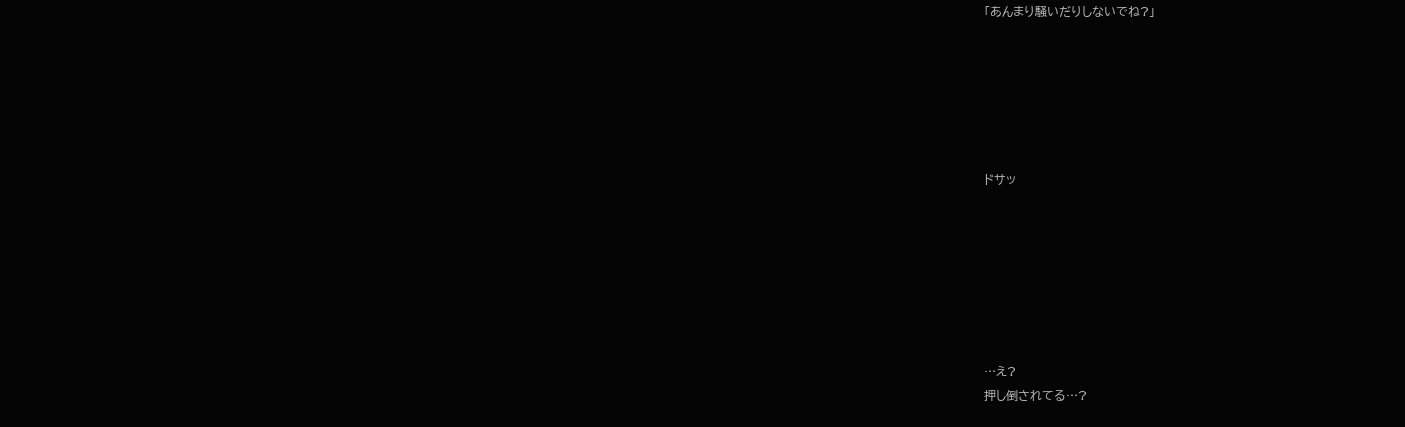「あんまり騒いだりしないでね?」






ドサッ







…え?
押し倒されてる…?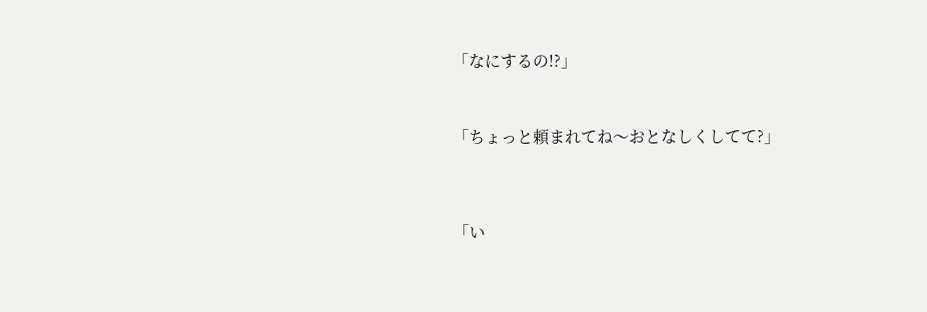「なにするの!?」



「ちょっと頼まれてね〜おとなしくしてて?」




「い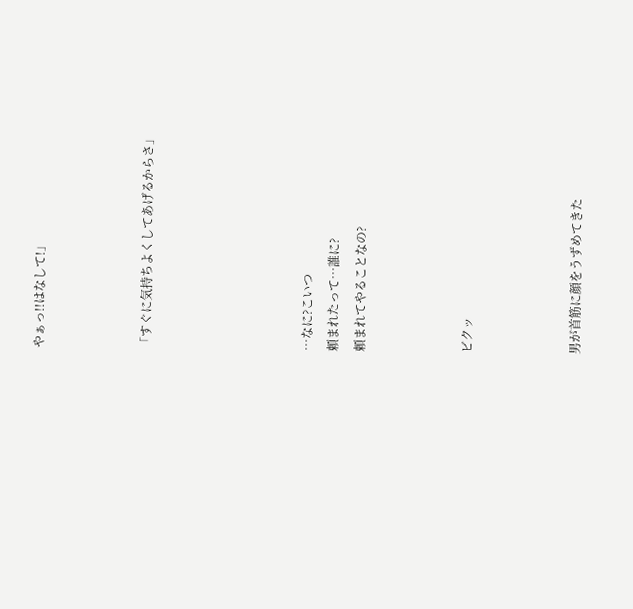やぁっ!!はなして!」



「すぐに気持ちよくしてあげるからさ」





…なに?こいつ
頼まれたって…誰に?
頼まれてやることなの?



ビクッ



男が首筋に顔をうずめてきた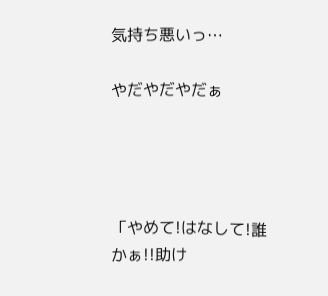気持ち悪いっ…

やだやだやだぁ




「やめて!はなして!誰かぁ!!助け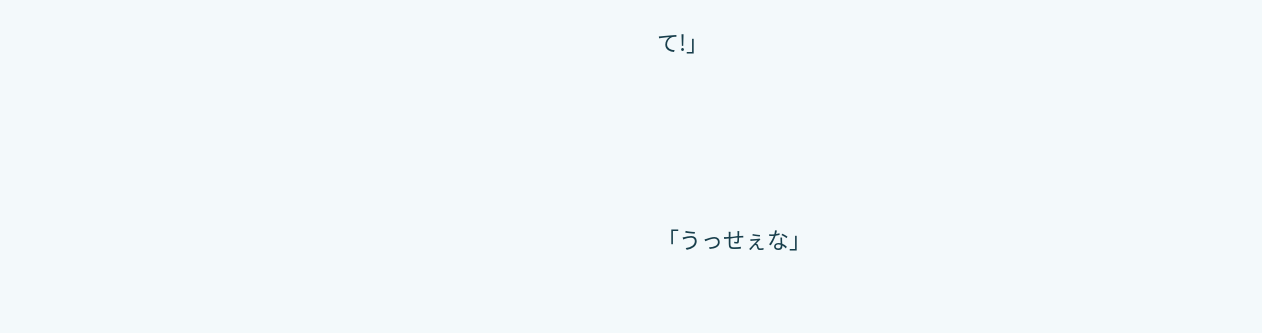て!」




「うっせぇな」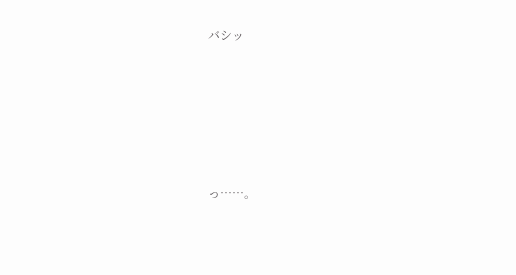バシッ











っ……。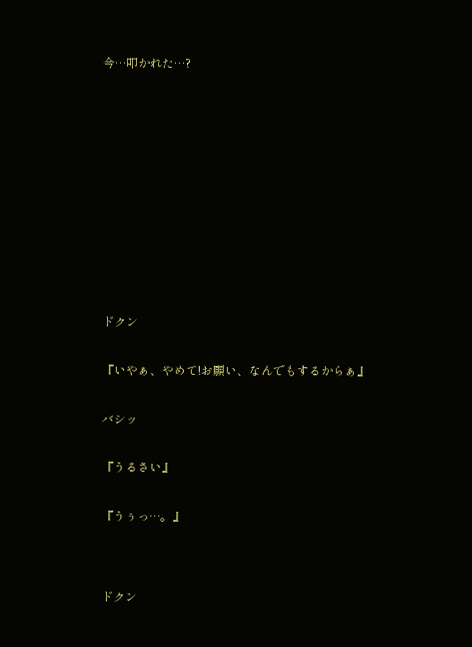今…叩かれた…?















ドクン


『いやぁ、やめて!お願い、なんでもするからぁ』


バシッ


『うるさい』


『うぅっ…。』




ドクン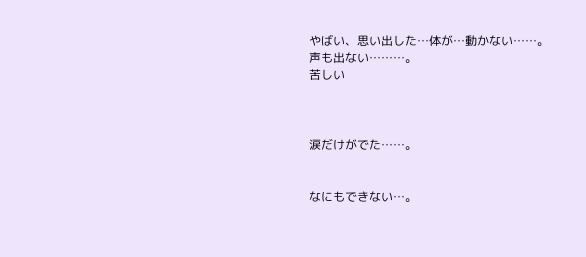やばい、思い出した…体が…動かない……。
声も出ない………。
苦しい



涙だけがでた……。


なにもできない…。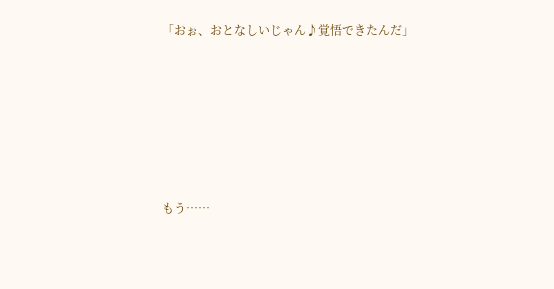「おぉ、おとなしいじゃん♪覚悟できたんだ」








もう……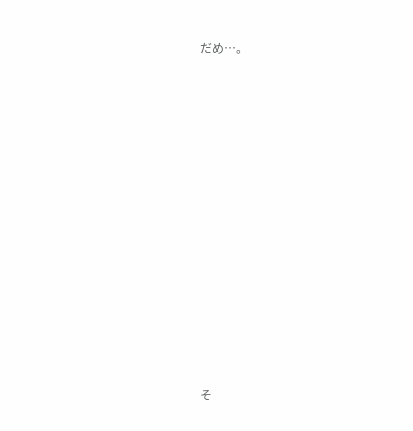だめ…。













そ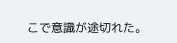こで意識が途切れた。